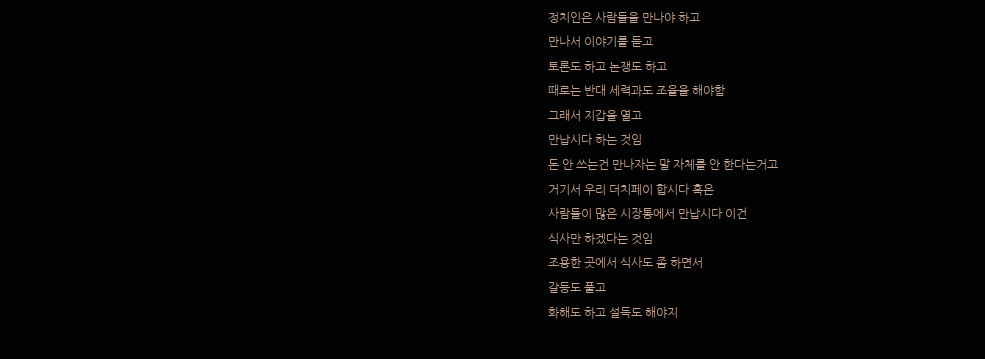정치인은 사람들을 만나야 하고
만나서 이야기를 듣고
토론도 하고 논쟁도 하고
때로는 반대 세력과도 조율을 해야함
그래서 지갑을 열고
만납시다 하는 것임
돈 안 쓰는건 만나자는 말 자체를 안 한다는거고
거기서 우리 더치페이 합시다 혹은
사람들이 많은 시장통에서 만납시다 이건
식사만 하겠다는 것임
조용한 곳에서 식사도 좀 하면서
갈등도 풀고
화해도 하고 설득도 해야지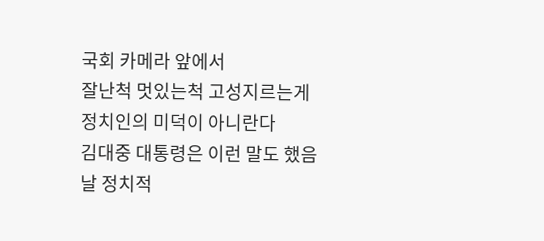국회 카메라 앞에서
잘난척 멋있는척 고성지르는게
정치인의 미덕이 아니란다
김대중 대통령은 이런 말도 했음
날 정치적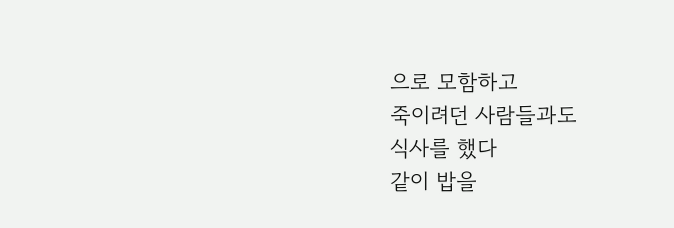으로 모함하고
죽이려던 사람들과도
식사를 했다
같이 밥을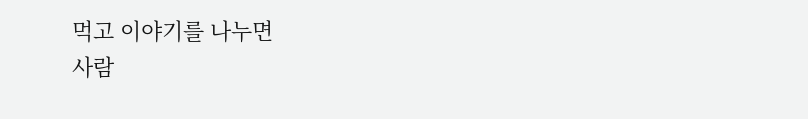먹고 이야기를 나누면
사람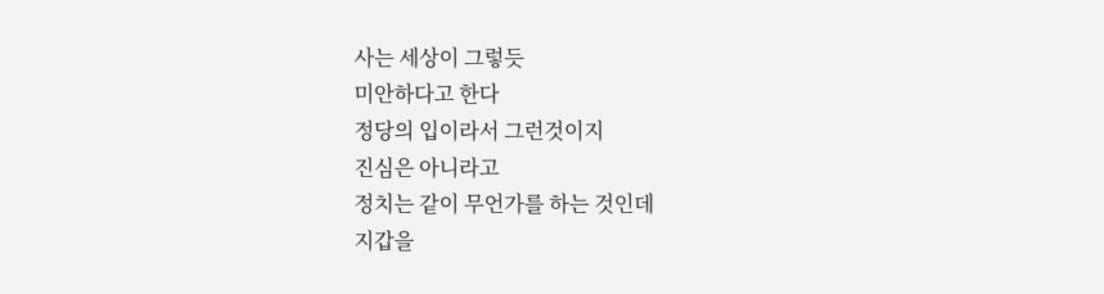사는 세상이 그렇듯
미안하다고 한다
정당의 입이라서 그런것이지
진심은 아니라고
정치는 같이 무언가를 하는 것인데
지갑을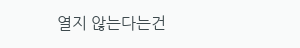열지 않는다는건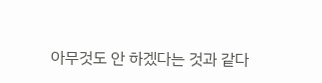아무것도 안 하겠다는 것과 같다